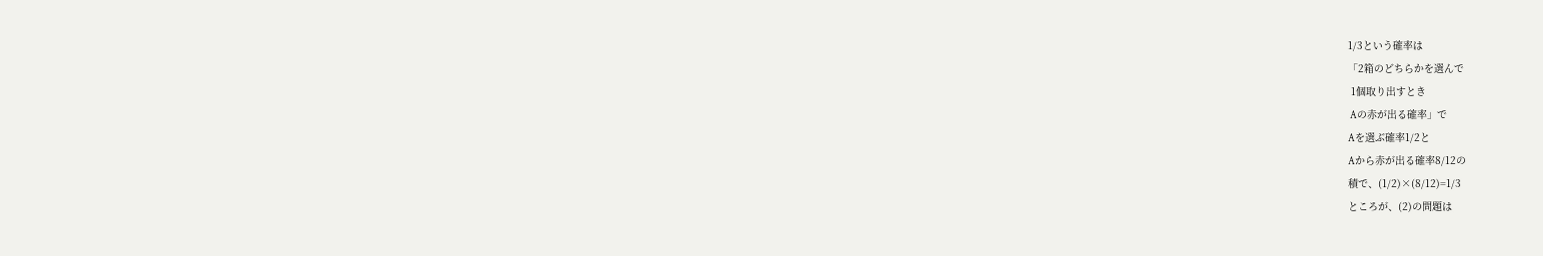1/3という確率は
「2箱のどちらかを選んで
 1個取り出すとき
 Aの赤が出る確率」で
Aを選ぶ確率1/2と
Aから赤が出る確率8/12の
積で、(1/2)×(8/12)=1/3
ところが、(2)の問題は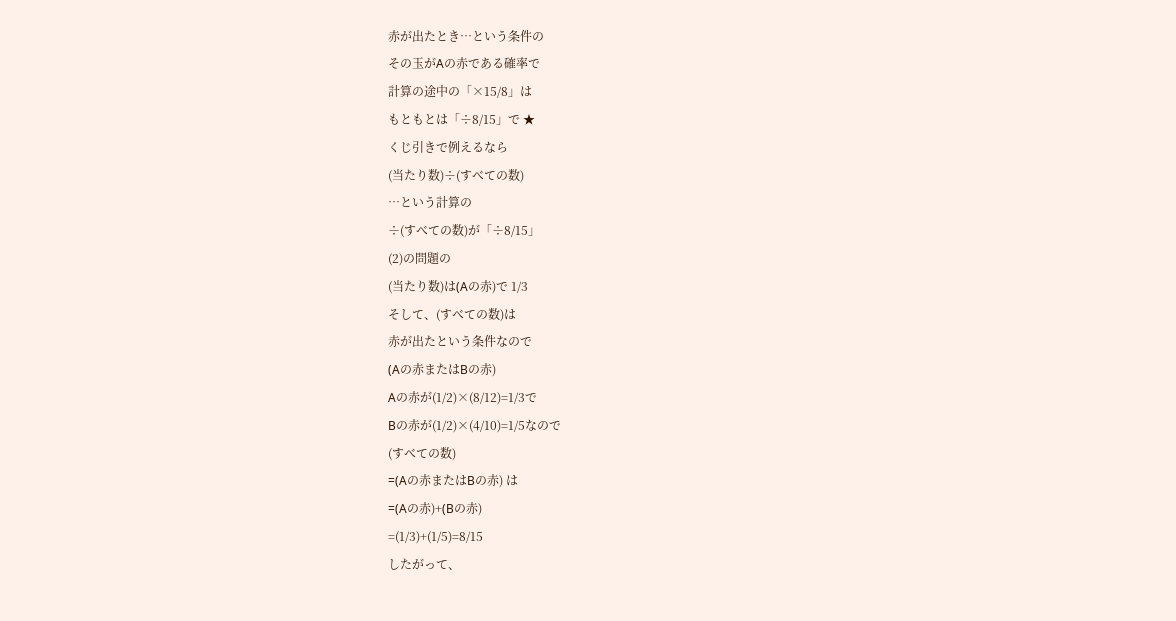赤が出たとき…という条件の
その玉がAの赤である確率で
計算の途中の「×15/8」は
もともとは「÷8/15」で ★
くじ引きで例えるなら
(当たり数)÷(すべての数)
…という計算の
÷(すべての数)が「÷8/15」
(2)の問題の
(当たり数)は(Aの赤)で 1/3
そして、(すべての数)は
赤が出たという条件なので
(Aの赤またはBの赤)
Aの赤が(1/2)×(8/12)=1/3で
Bの赤が(1/2)×(4/10)=1/5なので
(すべての数)
=(Aの赤またはBの赤) は
=(Aの赤)+(Bの赤)
=(1/3)+(1/5)=8/15
したがって、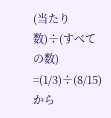(当たり数)÷(すべての数)
=(1/3)÷(8/15) から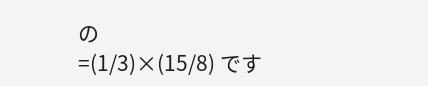の
=(1/3)×(15/8) です